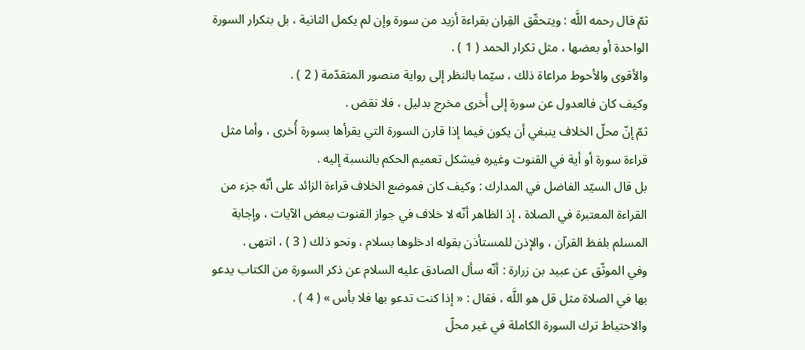ثمّ قال رحمه اللَّه : ويتحقّق القِران بقراءة أزيد من سورة وإن لم يكمل الثانية ، بل بتكرار السورة الواحدة أو بعضها ، مثل تكرار الحمد ( 1 ) .
والأقوى والأحوط مراعاة ذلك ، سيّما بالنظر إلى رواية منصور المتقدّمة ( 2 ) .
وكيف كان فالعدول عن سورة إلى أُخرى مخرج بدليل ، فلا نقض .
ثمّ إنّ محلّ الخلاف ينبغي أن يكون فيما إذا قارن السورة التي يقرأها بسورة أُخرى ، وأما مثل قراءة سورة أو أية في القنوت وغيره فيشكل تعميم الحكم بالنسبة إليه .
بل قال السيّد الفاضل في المدارك : وكيف كان فموضع الخلاف قراءة الزائد على أنّه جزء من القراءة المعتبرة في الصلاة ، إذ الظاهر أنّه لا خلاف في جواز القنوت ببعض الآيات ، وإجابة المسلم بلفظ القرآن ، والإذن للمستأذن بقوله ادخلوها بسلام ، ونحو ذلك ( 3 ) ، انتهى .
وفي الموثّق عن عبيد بن زرارة : أنّه سأل الصادق عليه السلام عن ذكر السورة من الكتاب يدعو بها في الصلاة مثل قل هو اللَّه ، فقال : « إذا كنت تدعو بها فلا بأس » ( 4 ) .
والاحتياط ترك السورة الكاملة في غير محلّ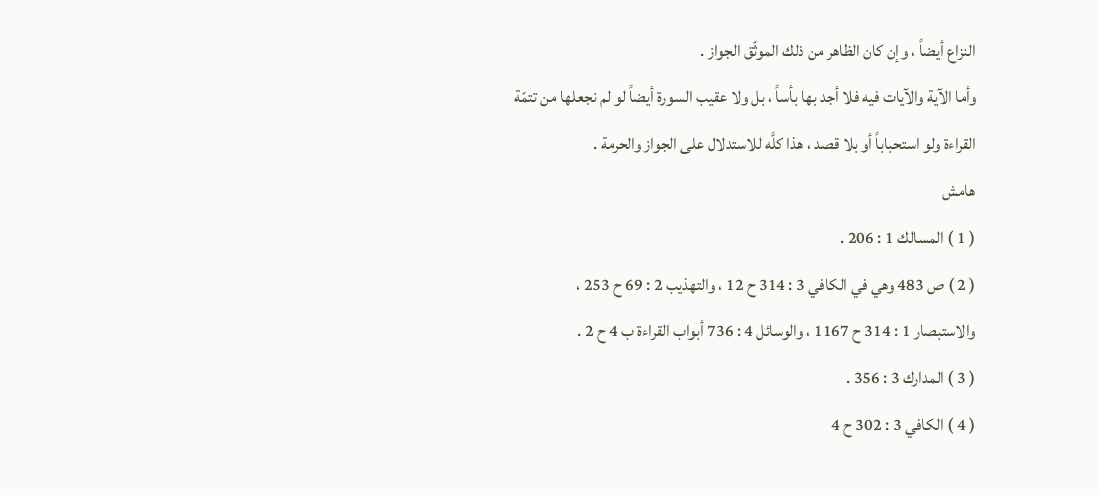النزاع أيضاً ، وإن كان الظاهر من ذلك الموثّق الجواز .
وأما الآية والآيات فيه فلا أجد بها بأساً ، بل ولا عقيب السورة أيضاً لو لم نجعلها من تتمّة القراءة ولو استحباباً أو بلا قصد ، هذا كلَّه للاستدلال على الجواز والحرمة .
هامش
( 1 ) المسالك 1 : 206 .
( 2 ) ص 483 وهي في الكافي 3 : 314 ح 12 ، والتهذيب 2 : 69 ح 253 ، والاستبصار 1 : 314 ح 1167 ، والوسائل 4 : 736 أبواب القراءة ب 4 ح 2 .
( 3 ) المدارك 3 : 356 .
( 4 ) الكافي 3 : 302 ح 4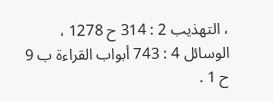، التهذيب 2 : 314 ح 1278 ، الوسائل 4 : 743 أبواب القراءة ب 9 ح 1 .